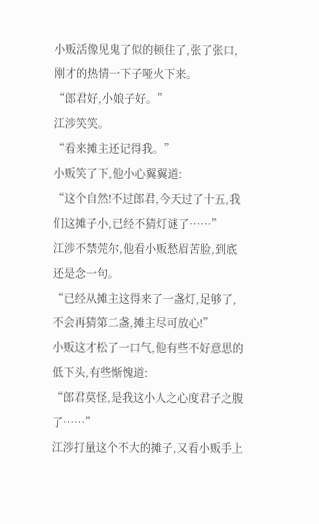小贩活像见鬼了似的顿住了,张了张口,刚才的热情一下子哑火下来。
“郎君好,小娘子好。”
江涉笑笑。
“看来摊主还记得我。”
小贩笑了下,他小心翼翼道:
“这个自然!不过郎君,今天过了十五,我们这摊子小,已经不猜灯谜了……”
江涉不禁莞尔,他看小贩愁眉苦脸,到底还是念一句。
“已经从摊主这得来了一盏灯,足够了,不会再猜第二盏,摊主尽可放心!”
小贩这才松了一口气,他有些不好意思的低下头,有些惭愧道:
“郎君莫怪,是我这小人之心度君子之腹了……”
江涉打量这个不大的摊子,又看小贩手上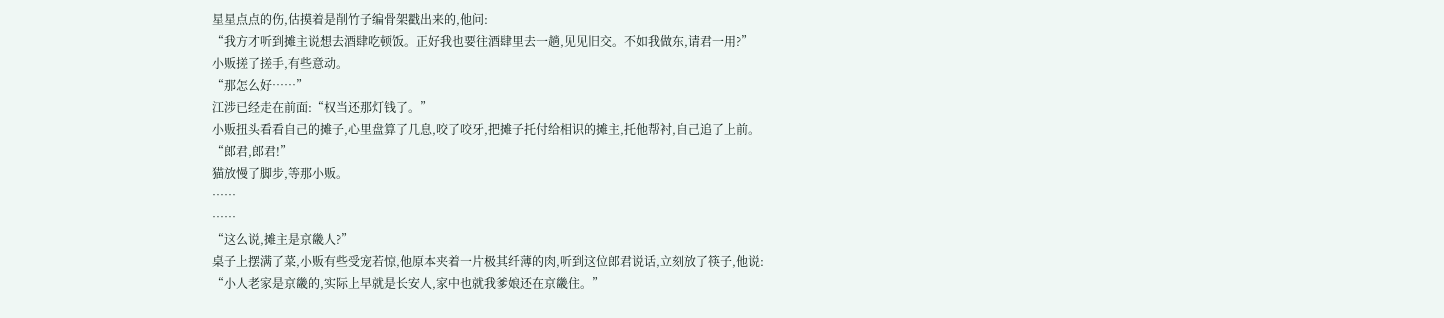星星点点的伤,估摸着是削竹子编骨架戳出来的,他问:
“我方才听到摊主说想去酒肆吃顿饭。正好我也要往酒肆里去一趟,见见旧交。不如我做东,请君一用?”
小贩搓了搓手,有些意动。
“那怎么好……”
江涉已经走在前面:“权当还那灯钱了。”
小贩扭头看看自己的摊子,心里盘算了几息,咬了咬牙,把摊子托付给相识的摊主,托他帮衬,自己追了上前。
“郎君,郎君!”
猫放慢了脚步,等那小贩。
……
……
“这么说,摊主是京畿人?”
桌子上摆满了菜,小贩有些受宠若惊,他原本夹着一片极其纤薄的肉,听到这位郎君说话,立刻放了筷子,他说:
“小人老家是京畿的,实际上早就是长安人,家中也就我爹娘还在京畿住。”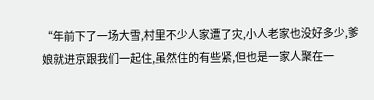“年前下了一场大雪,村里不少人家遭了灾,小人老家也没好多少,爹娘就进京跟我们一起住,虽然住的有些紧,但也是一家人聚在一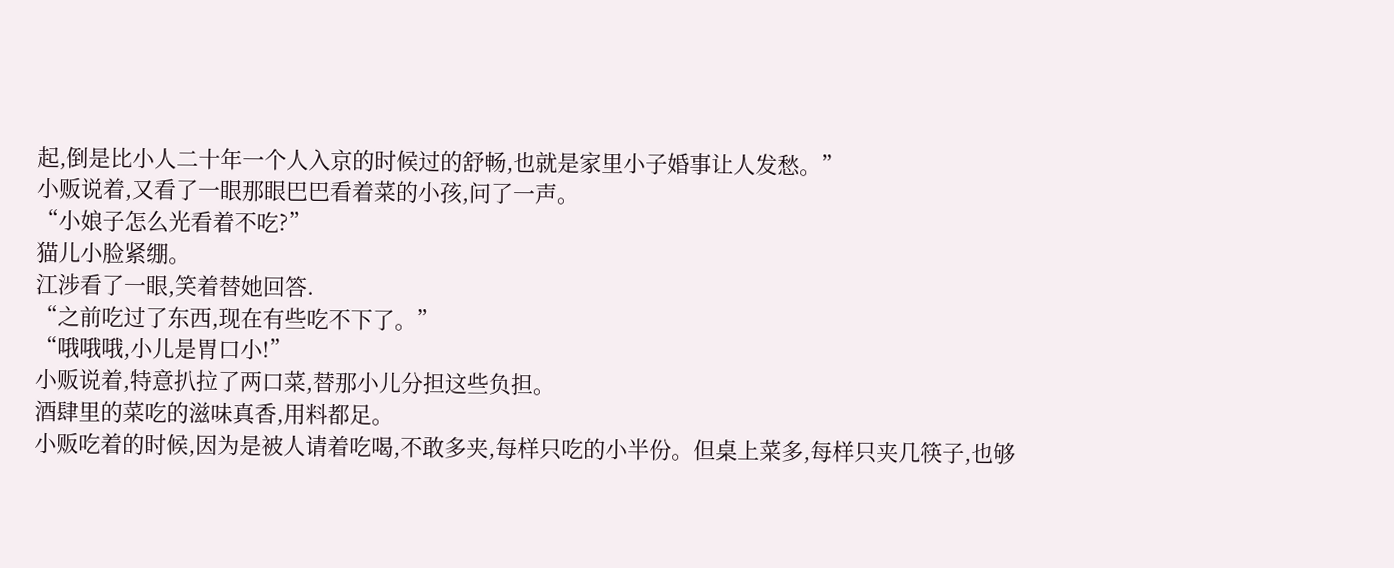起,倒是比小人二十年一个人入京的时候过的舒畅,也就是家里小子婚事让人发愁。”
小贩说着,又看了一眼那眼巴巴看着菜的小孩,问了一声。
“小娘子怎么光看着不吃?”
猫儿小脸紧绷。
江涉看了一眼,笑着替她回答.
“之前吃过了东西,现在有些吃不下了。”
“哦哦哦,小儿是胃口小!”
小贩说着,特意扒拉了两口菜,替那小儿分担这些负担。
酒肆里的菜吃的滋味真香,用料都足。
小贩吃着的时候,因为是被人请着吃喝,不敢多夹,每样只吃的小半份。但桌上菜多,每样只夹几筷子,也够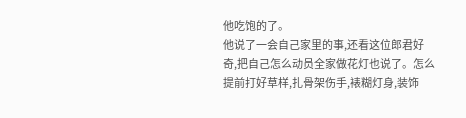他吃饱的了。
他说了一会自己家里的事,还看这位郎君好奇,把自己怎么动员全家做花灯也说了。怎么提前打好草样,扎骨架伤手,裱糊灯身,装饰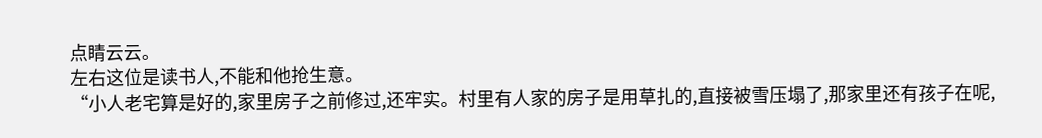点睛云云。
左右这位是读书人,不能和他抢生意。
“小人老宅算是好的,家里房子之前修过,还牢实。村里有人家的房子是用草扎的,直接被雪压塌了,那家里还有孩子在呢,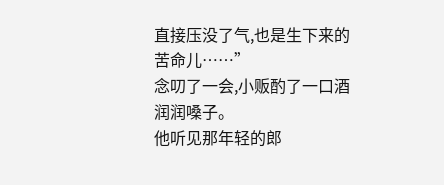直接压没了气,也是生下来的苦命儿……”
念叨了一会,小贩酌了一口酒润润嗓子。
他听见那年轻的郎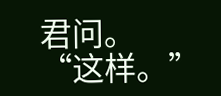君问。
“这样。”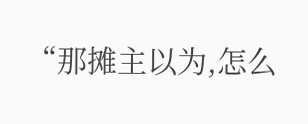“那摊主以为,怎么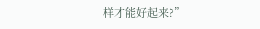样才能好起来?”